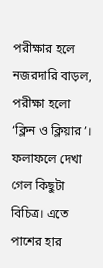পরীক্ষার হলে নজরদারি বাড়ল, পরীক্ষা হলো ‘ক্লিন ও ক্লিয়ার’। ফলাফলে দেখা গেল কিছুটা বিচিত্র। এতে পাশের হার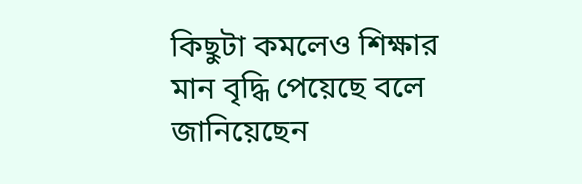কিছুটা কমলেও শিক্ষার মান বৃদ্ধি পেয়েছে বলে জানিয়েছেন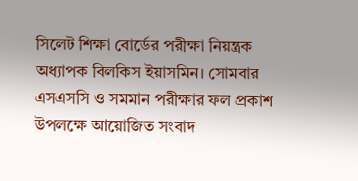সিলেট শিক্ষা বোর্ডের পরীক্ষা নিয়ন্ত্রক অধ্যাপক বিলকিস ইয়াসমিন। সোমবার এসএসসি ও সমমান পরীক্ষার ফল প্রকাশ উপলক্ষে আয়োজিত সংবাদ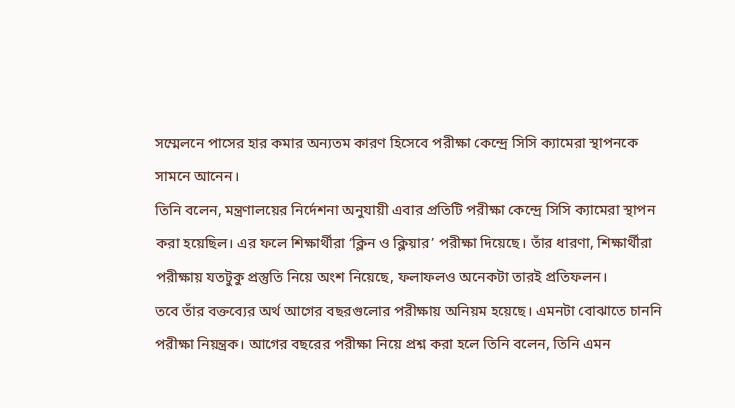সম্মেলনে পাসের হার কমার অন্যতম কারণ হিসেবে পরীক্ষা কেন্দ্রে সিসি ক্যামেরা স্থাপনকে সামনে আনেন।
তিনি বলেন, মন্ত্রণালয়ের নির্দেশনা অনুযায়ী এবার প্রতিটি পরীক্ষা কেন্দ্রে সিসি ক্যামেরা স্থাপন করা হয়েছিল। এর ফলে শিক্ষার্থীরা ‘ক্লিন ও ক্লিয়ার’ পরীক্ষা দিয়েছে। তাঁর ধারণা, শিক্ষার্থীরা পরীক্ষায় যতটুকু প্রস্তুতি নিয়ে অংশ নিয়েছে, ফলাফলও অনেকটা তারই প্রতিফলন।
তবে তাঁর বক্তব্যের অর্থ আগের বছরগুলোর পরীক্ষায় অনিয়ম হয়েছে। এমনটা বোঝাতে চাননি পরীক্ষা নিয়ন্ত্রক। আগের বছরের পরীক্ষা নিয়ে প্রশ্ন করা হলে তিনি বলেন, তিনি এমন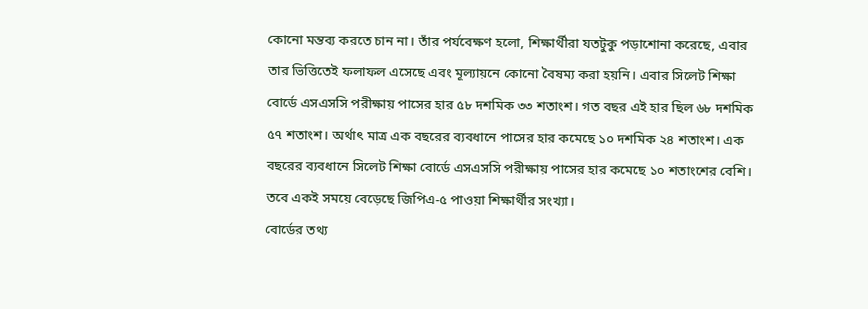কোনো মন্তব্য করতে চান না। তাঁর পর্যবেক্ষণ হলো, শিক্ষার্থীরা যতটুকু পড়াশোনা করেছে, এবার তার ভিত্তিতেই ফলাফল এসেছে এবং মূল্যায়নে কোনো বৈষম্য করা হয়নি। এবার সিলেট শিক্ষা বোর্ডে এসএসসি পরীক্ষায় পাসের হার ৫৮ দশমিক ৩৩ শতাংশ। গত বছর এই হার ছিল ৬৮ দশমিক ৫৭ শতাংশ। অর্থাৎ মাত্র এক বছরের ব্যবধানে পাসের হার কমেছে ১০ দশমিক ২৪ শতাংশ। এক বছরের ব্যবধানে সিলেট শিক্ষা বোর্ডে এসএসসি পরীক্ষায় পাসের হার কমেছে ১০ শতাংশের বেশি। তবে একই সময়ে বেড়েছে জিপিএ-৫ পাওয়া শিক্ষার্থীর সংখ্যা।
বোর্ডের তথ্য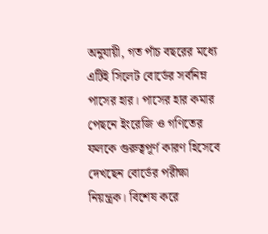অনুযায়ী, গত পাঁচ বছরের মধ্যে এটিই সিলেট বোর্ডের সর্বনিম্ন পাসের হার। পাসের হার কমার পেছনে ইংরেজি ও গণিতের ফলকে গুরুত্বপূর্ণ কারণ হিসেবে দেখছেন বোর্ডের পরীক্ষা নিয়ন্ত্রক। বিশেষ করে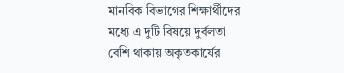মানবিক বিভাগের শিক্ষার্থীদের মধ্যে এ দুটি বিষয়ে দুর্বলতা বেশি থাকায় অকৃতকার্যের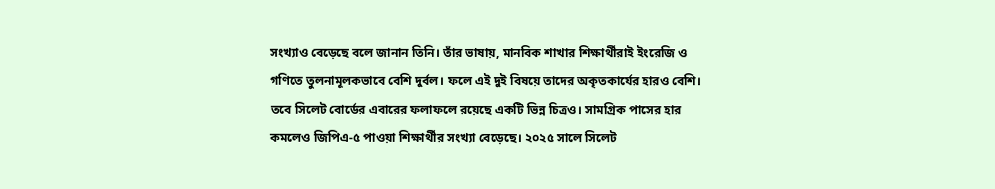সংখ্যাও বেড়েছে বলে জানান তিনি। তাঁর ভাষায়, মানবিক শাখার শিক্ষার্থীরাই ইংরেজি ও গণিতে তুলনামূলকভাবে বেশি দুর্বল। ফলে এই দুই বিষয়ে তাদের অকৃতকার্যের হারও বেশি।
তবে সিলেট বোর্ডের এবারের ফলাফলে রয়েছে একটি ভিন্ন চিত্রও। সামগ্রিক পাসের হার কমলেও জিপিএ-৫ পাওয়া শিক্ষার্থীর সংখ্যা বেড়েছে। ২০২৫ সালে সিলেট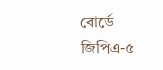বোর্ডে জিপিএ-৫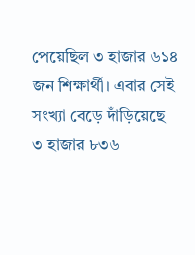পেয়েছিল ৩ হাজার ৬১৪ জন শিক্ষার্থী। এবার সেই সংখ্যা বেড়ে দাঁড়িয়েছে ৩ হাজার ৮৩৬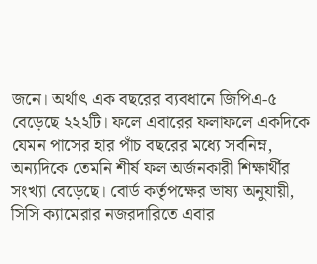জনে। অর্থাৎ এক বছরের ব্যবধানে জিপিএ-৫ বেড়েছে ২২২টি। ফলে এবারের ফলাফলে একদিকে যেমন পাসের হার পাঁচ বছরের মধ্যে সর্বনিম্ন, অন্যদিকে তেমনি শীর্ষ ফল অর্জনকারী শিক্ষার্থীর সংখ্যা বেড়েছে। বোর্ড কর্তৃপক্ষের ভাষ্য অনুযায়ী, সিসি ক্যামেরার নজরদারিতে এবার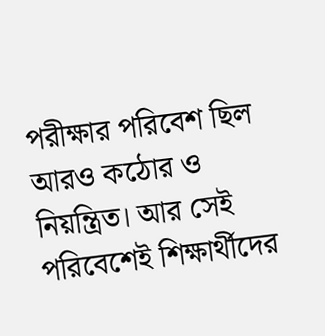পরীক্ষার পরিবেশ ছিল আরও কঠোর ও নিয়ন্ত্রিত। আর সেই পরিবেশেই শিক্ষার্থীদের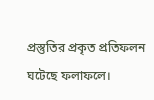প্রস্তুতির প্রকৃত প্রতিফলন ঘটেছে ফলাফলে।